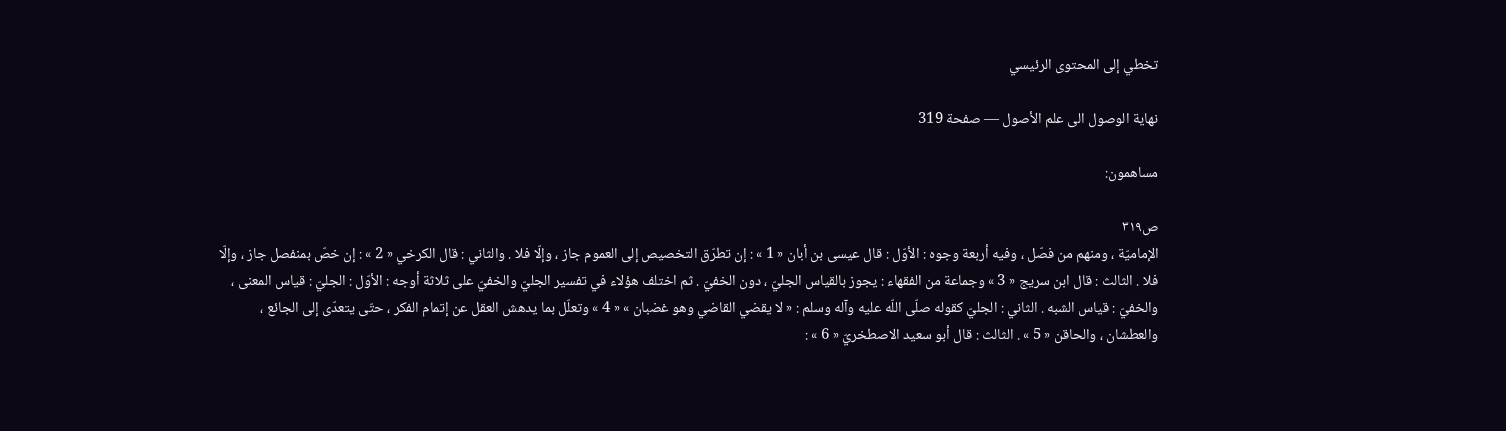تخطي إلى المحتوى الرئيسي

نهاية الوصول الى علم الأصول — صفحة 319

مساهمون:

ص٣١٩
الإماميّة ، ومنهم من فصّل ، وفيه أربعة وجوه : الأوّل : قال عيسى بن أبان « 1 » : إن تطرّق التخصيص إلى العموم جاز ، وإلّا فلا . والثاني : قال الكرخي « 2 » : إن خصّ بمنفصل جاز ، وإلّا فلا . الثالث : قال ابن سريج « 3 » وجماعة من الفقهاء : يجوز بالقياس الجليّ ، دون الخفيّ . ثم اختلف هؤلاء في تفسير الجليّ والخفيّ على ثلاثة أوجه : الأوّل : الجليّ : قياس المعنى ، والخفيّ : قياس الشبه . الثاني : الجليّ كقوله صلّى اللّه عليه وآله وسلم : « لا يقضي القاضي وهو غضبان » « 4 » وتعلّل بما يدهش العقل عن إتمام الفكر ، حتّى يتعدّى إلى الجائع ، والعطشان ، والحاقن « 5 » . الثالث : قال أبو سعيد الاصطخريّ « 6 » :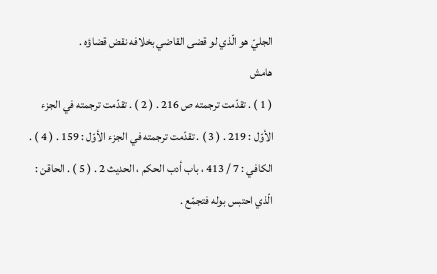الجليّ هو الّذي لو قضى القاضي بخلافه نقض قضاؤه .
هامش
( 1 ) . تقدّمت ترجمته ص 216 . ( 2 ) . تقدّمت ترجمته في الجزء الأوّل : 219 . ( 3 ) . تقدّمت ترجمته في الجزء الأوّل : 159 . ( 4 ) . الكافي : 7 / 413 ، باب أدب الحكم ، الحديث 2 . ( 5 ) . الحاقن : الّذي احتبس بوله فتجمّع .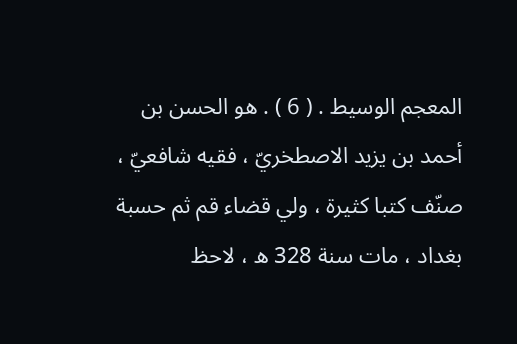المعجم الوسيط . ( 6 ) . هو الحسن بن أحمد بن يزيد الاصطخريّ ، فقيه شافعيّ ، صنّف كتبا كثيرة ، ولي قضاء قم ثم حسبة بغداد ، مات سنة 328 ه ، لاحظ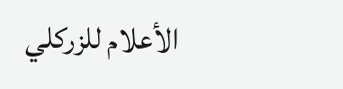الأعلام للزركلي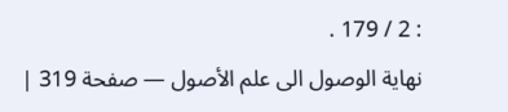: 2 / 179 .
نهاية الوصول الى علم الأصول — صفحة 319 |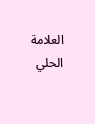العلامة الحلي